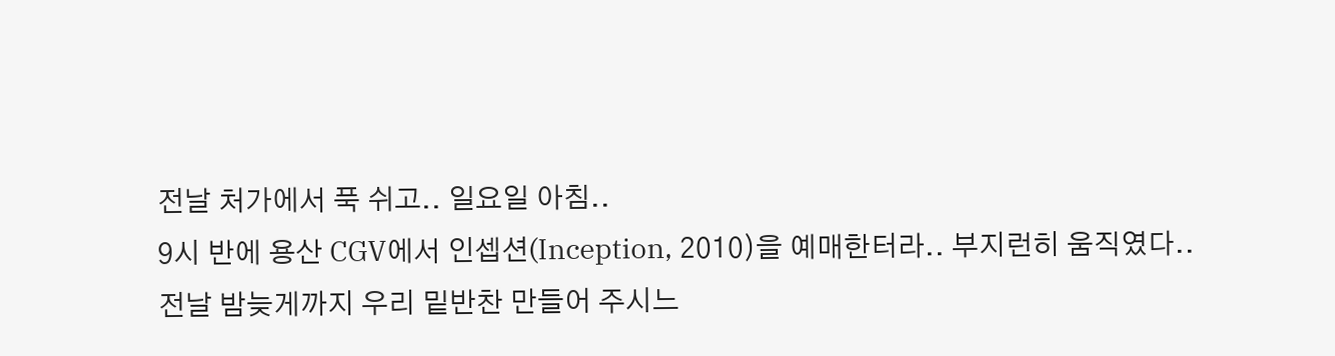전날 처가에서 푹 쉬고.. 일요일 아침..
9시 반에 용산 CGV에서 인셉션(Inception, 2010)을 예매한터라.. 부지런히 움직였다..
전날 밤늦게까지 우리 밑반찬 만들어 주시느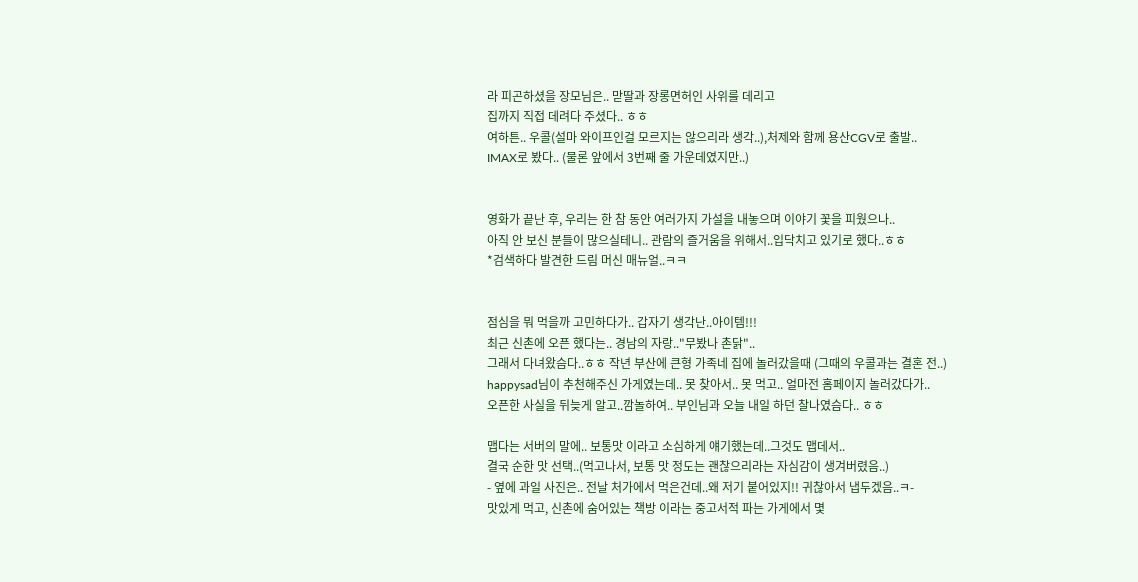라 피곤하셨을 장모님은.. 맏딸과 장롱면허인 사위를 데리고
집까지 직접 데려다 주셨다.. ㅎㅎ
여하튼.. 우콜(설마 와이프인걸 모르지는 않으리라 생각..),처제와 함께 용산CGV로 출발..
IMAX로 봤다.. (물론 앞에서 3번째 줄 가운데였지만..)


영화가 끝난 후, 우리는 한 참 동안 여러가지 가설을 내놓으며 이야기 꽃을 피웠으나..
아직 안 보신 분들이 많으실테니.. 관람의 즐거움을 위해서..입닥치고 있기로 했다..ㅎㅎ
*검색하다 발견한 드림 머신 매뉴얼..ㅋㅋ


점심을 뭐 먹을까 고민하다가.. 갑자기 생각난..아이템!!!
최근 신촌에 오픈 했다는.. 경남의 자랑.."무봤나 촌닭"..
그래서 다녀왔슴다..ㅎㅎ 작년 부산에 큰형 가족네 집에 놀러갔을때 (그때의 우콜과는 결혼 전..)
happysad님이 추천해주신 가게였는데.. 못 찾아서.. 못 먹고.. 얼마전 홈페이지 놀러갔다가..
오픈한 사실을 뒤늦게 알고..깜놀하여.. 부인님과 오늘 내일 하던 찰나였슴다.. ㅎㅎ

맵다는 서버의 말에.. 보통맛 이라고 소심하게 얘기했는데..그것도 맵데서..
결국 순한 맛 선택..(먹고나서, 보통 맛 정도는 괜찮으리라는 자심감이 생겨버렸음..)
- 옆에 과일 사진은.. 전날 처가에서 먹은건데..왜 저기 붙어있지!! 귀찮아서 냅두겠음..ㅋ-
맛있게 먹고, 신촌에 숨어있는 책방 이라는 중고서적 파는 가게에서 몇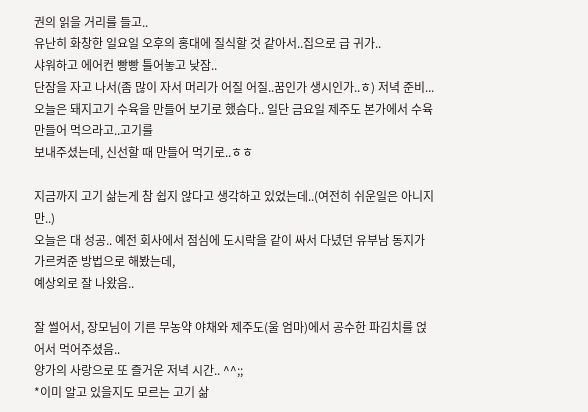권의 읽을 거리를 들고..
유난히 화창한 일요일 오후의 홍대에 질식할 것 같아서..집으로 급 귀가..
샤워하고 에어컨 빵빵 틀어놓고 낮잠..
단잠을 자고 나서(좀 많이 자서 머리가 어질 어질..꿈인가 생시인가..ㅎ) 저녁 준비...
오늘은 돼지고기 수육을 만들어 보기로 했슴다.. 일단 금요일 제주도 본가에서 수육만들어 먹으라고..고기를
보내주셨는데, 신선할 때 만들어 먹기로..ㅎㅎ

지금까지 고기 삶는게 참 쉽지 않다고 생각하고 있었는데..(여전히 쉬운일은 아니지만..)
오늘은 대 성공.. 예전 회사에서 점심에 도시락을 같이 싸서 다녔던 유부남 동지가 가르켜준 방법으로 해봤는데,
예상외로 잘 나왔음..

잘 썰어서, 장모님이 기른 무농약 야채와 제주도(울 엄마)에서 공수한 파김치를 얹어서 먹어주셨음..
양가의 사랑으로 또 즐거운 저녁 시간.. ^^;;
*이미 알고 있을지도 모르는 고기 삶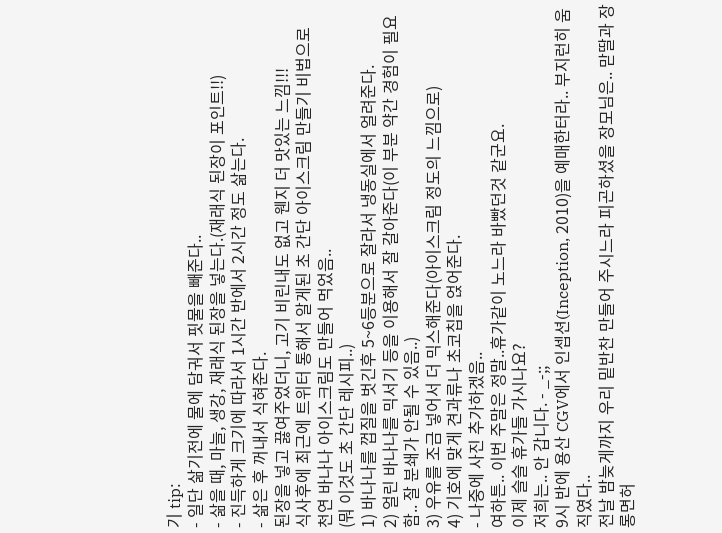기 tip:
- 일단 삶기전에 물에 담궈서 핏물을 빼준다..
- 삶을 때, 마늘, 생강, 재래식 된장을 넣는다.(재래식 된장이 포인트!!)
- 진득하게 크기에 따라서 1시간 반에서 2시간 정도 삶는다.
- 삶은 후 꺼내서 식혀준다.
된장을 넣고 끓여주었더니, 고기 비린내도 없고 웬지 더 맛있는 느낌!!!
식사후에 최근에 트위터 통해서 알게된 초 간단 아이스크림 만들기 비법으로
천연 바나나 아이스크림도 만들어 먹었음..
(뭐 이것도 초 간단 레시피..)
1) 바나나를 껍질을 벗긴후 5~6등분으로 잘라서 냉동실에서 얼려준다.
2) 얼린 바나나를 믹서기 등을 이용해서 잘 갈아준다(이 부분 약간 경험이 필요함.. 잘 분쇄가 안될 수 있음..)
3) 우유를 조금 넣어서 더 믹스해준다(아이스크림 정도의 느낌으로)
4) 기호에 맞게 견과류나 초코칩을 얹어준다.
- 나중에 사진 추가하겠음..
여하튼.. 이번 주말은 정말..휴가같이 노느라 바빴던것 같군요.
이제 슬슬 휴가들 가시나요?
저희는.. 안 갑니다. - _-;;
9시 반에 용산 CGV에서 인셉션(Inception, 2010)을 예매한터라.. 부지런히 움직였다..
전날 밤늦게까지 우리 밑반찬 만들어 주시느라 피곤하셨을 장모님은.. 맏딸과 장롱면허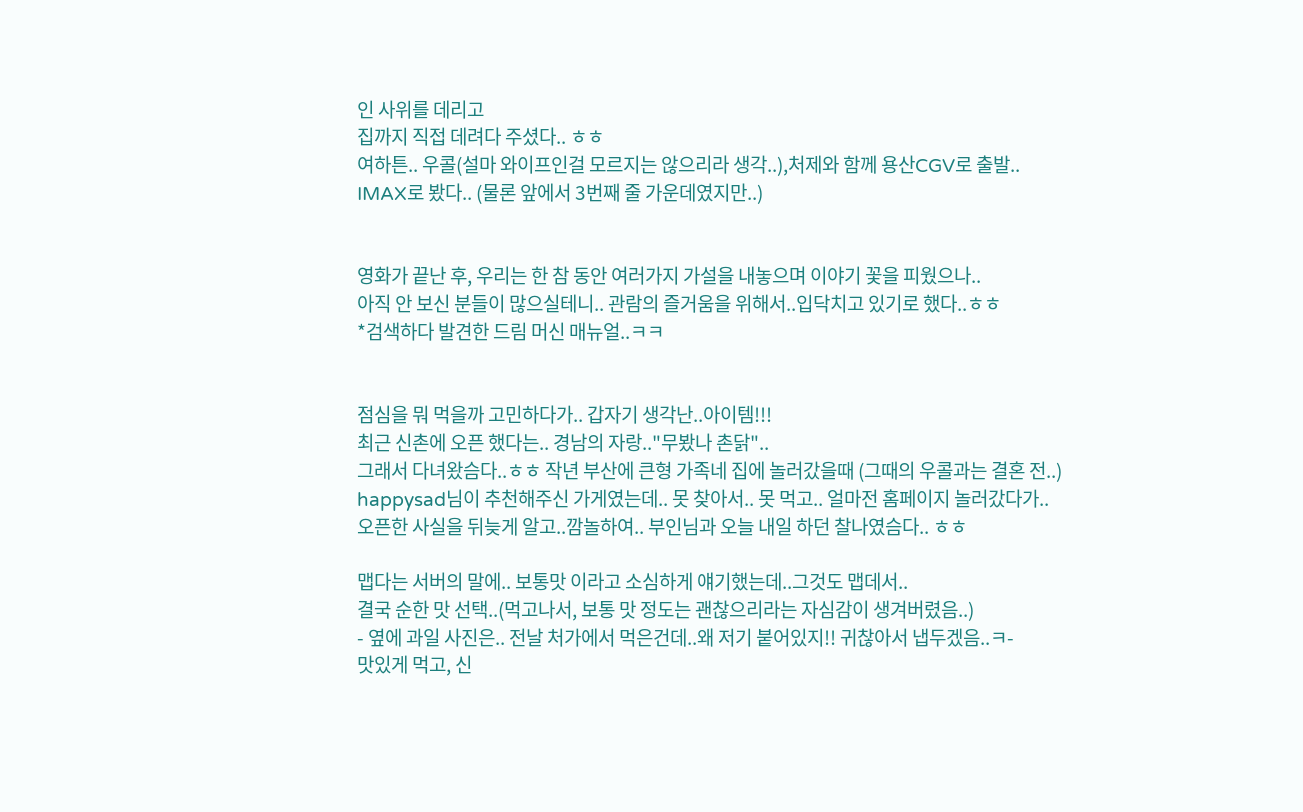인 사위를 데리고
집까지 직접 데려다 주셨다.. ㅎㅎ
여하튼.. 우콜(설마 와이프인걸 모르지는 않으리라 생각..),처제와 함께 용산CGV로 출발..
IMAX로 봤다.. (물론 앞에서 3번째 줄 가운데였지만..)


영화가 끝난 후, 우리는 한 참 동안 여러가지 가설을 내놓으며 이야기 꽃을 피웠으나..
아직 안 보신 분들이 많으실테니.. 관람의 즐거움을 위해서..입닥치고 있기로 했다..ㅎㅎ
*검색하다 발견한 드림 머신 매뉴얼..ㅋㅋ


점심을 뭐 먹을까 고민하다가.. 갑자기 생각난..아이템!!!
최근 신촌에 오픈 했다는.. 경남의 자랑.."무봤나 촌닭"..
그래서 다녀왔슴다..ㅎㅎ 작년 부산에 큰형 가족네 집에 놀러갔을때 (그때의 우콜과는 결혼 전..)
happysad님이 추천해주신 가게였는데.. 못 찾아서.. 못 먹고.. 얼마전 홈페이지 놀러갔다가..
오픈한 사실을 뒤늦게 알고..깜놀하여.. 부인님과 오늘 내일 하던 찰나였슴다.. ㅎㅎ

맵다는 서버의 말에.. 보통맛 이라고 소심하게 얘기했는데..그것도 맵데서..
결국 순한 맛 선택..(먹고나서, 보통 맛 정도는 괜찮으리라는 자심감이 생겨버렸음..)
- 옆에 과일 사진은.. 전날 처가에서 먹은건데..왜 저기 붙어있지!! 귀찮아서 냅두겠음..ㅋ-
맛있게 먹고, 신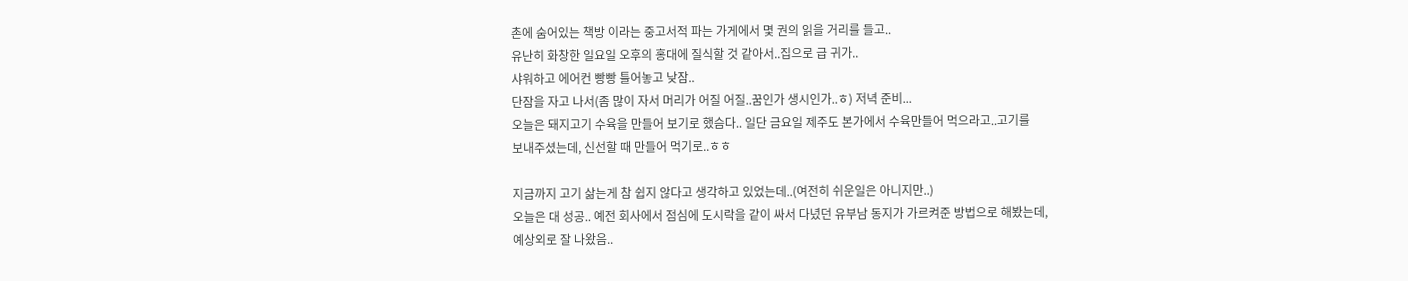촌에 숨어있는 책방 이라는 중고서적 파는 가게에서 몇 권의 읽을 거리를 들고..
유난히 화창한 일요일 오후의 홍대에 질식할 것 같아서..집으로 급 귀가..
샤워하고 에어컨 빵빵 틀어놓고 낮잠..
단잠을 자고 나서(좀 많이 자서 머리가 어질 어질..꿈인가 생시인가..ㅎ) 저녁 준비...
오늘은 돼지고기 수육을 만들어 보기로 했슴다.. 일단 금요일 제주도 본가에서 수육만들어 먹으라고..고기를
보내주셨는데, 신선할 때 만들어 먹기로..ㅎㅎ

지금까지 고기 삶는게 참 쉽지 않다고 생각하고 있었는데..(여전히 쉬운일은 아니지만..)
오늘은 대 성공.. 예전 회사에서 점심에 도시락을 같이 싸서 다녔던 유부남 동지가 가르켜준 방법으로 해봤는데,
예상외로 잘 나왔음..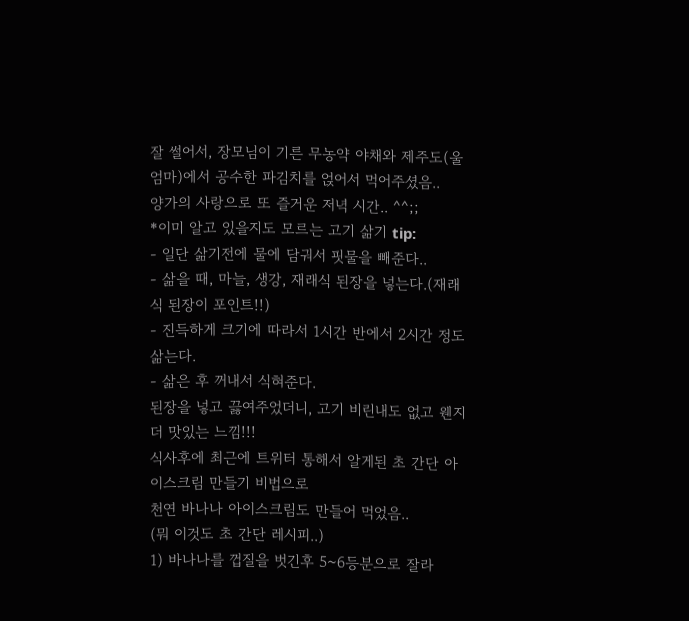잘 썰어서, 장모님이 기른 무농약 야채와 제주도(울 엄마)에서 공수한 파김치를 얹어서 먹어주셨음..
양가의 사랑으로 또 즐거운 저녁 시간.. ^^;;
*이미 알고 있을지도 모르는 고기 삶기 tip:
- 일단 삶기전에 물에 담궈서 핏물을 빼준다..
- 삶을 때, 마늘, 생강, 재래식 된장을 넣는다.(재래식 된장이 포인트!!)
- 진득하게 크기에 따라서 1시간 반에서 2시간 정도 삶는다.
- 삶은 후 꺼내서 식혀준다.
된장을 넣고 끓여주었더니, 고기 비린내도 없고 웬지 더 맛있는 느낌!!!
식사후에 최근에 트위터 통해서 알게된 초 간단 아이스크림 만들기 비법으로
천연 바나나 아이스크림도 만들어 먹었음..
(뭐 이것도 초 간단 레시피..)
1) 바나나를 껍질을 벗긴후 5~6등분으로 잘라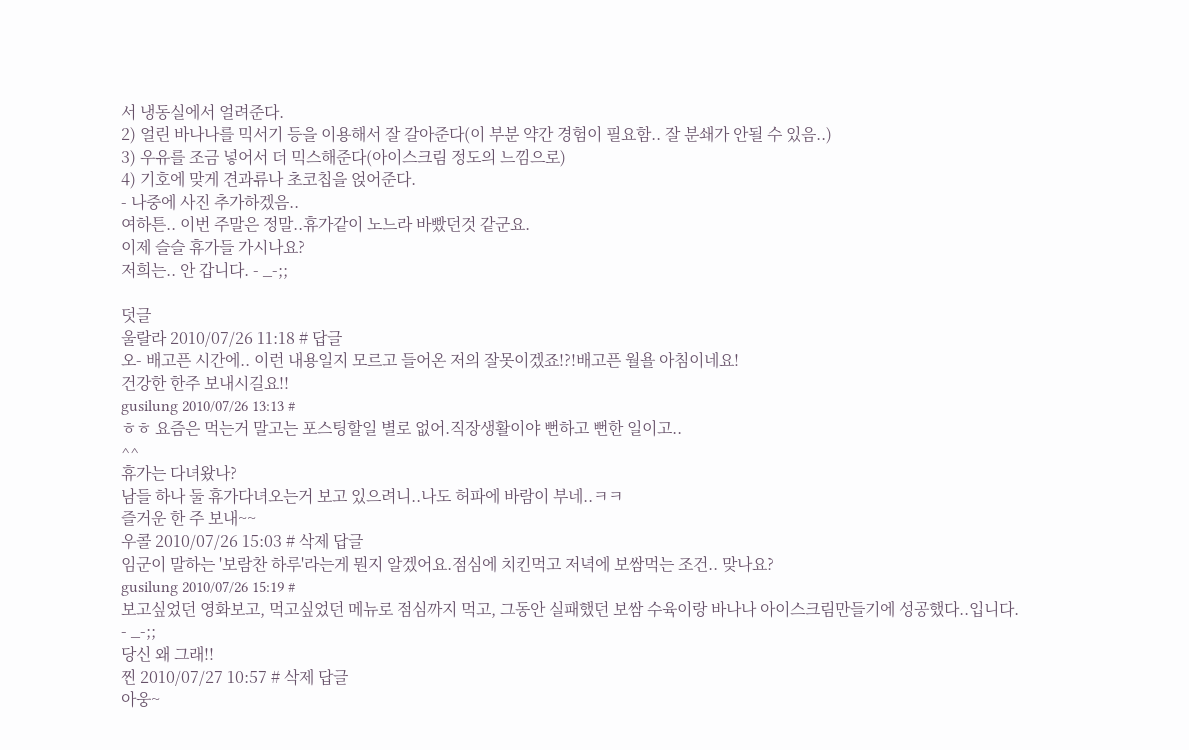서 냉동실에서 얼려준다.
2) 얼린 바나나를 믹서기 등을 이용해서 잘 갈아준다(이 부분 약간 경험이 필요함.. 잘 분쇄가 안될 수 있음..)
3) 우유를 조금 넣어서 더 믹스해준다(아이스크림 정도의 느낌으로)
4) 기호에 맞게 견과류나 초코칩을 얹어준다.
- 나중에 사진 추가하겠음..
여하튼.. 이번 주말은 정말..휴가같이 노느라 바빴던것 같군요.
이제 슬슬 휴가들 가시나요?
저희는.. 안 갑니다. - _-;;

덧글
울랄라 2010/07/26 11:18 # 답글
오- 배고픈 시간에.. 이런 내용일지 모르고 들어온 저의 잘못이겠죠!?!배고픈 월욜 아침이네요!
건강한 한주 보내시길요!!
gusilung 2010/07/26 13:13 #
ㅎㅎ 요즘은 먹는거 말고는 포스팅할일 별로 없어.직장생활이야 뻔하고 뻔한 일이고..
^^
휴가는 다녀왔나?
남들 하나 둘 휴가다녀오는거 보고 있으려니..나도 허파에 바람이 부네..ㅋㅋ
즐거운 한 주 보내~~
우콜 2010/07/26 15:03 # 삭제 답글
임군이 말하는 '보람찬 하루'라는게 뭔지 알겠어요.점심에 치킨먹고 저녁에 보쌈먹는 조건.. 맞나요?
gusilung 2010/07/26 15:19 #
보고싶었던 영화보고, 먹고싶었던 메뉴로 점심까지 먹고, 그동안 실패했던 보쌈 수육이랑 바나나 아이스크림만들기에 성공했다..입니다.
- _-;;
당신 왜 그래!!
찐 2010/07/27 10:57 # 삭제 답글
아웅~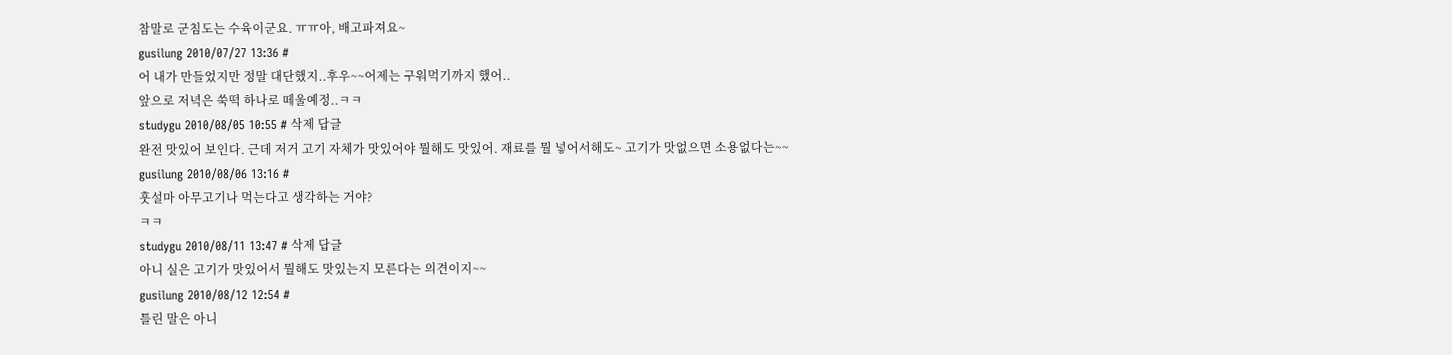참말로 군침도는 수육이군요. ㅠㅠ아, 배고파져요~
gusilung 2010/07/27 13:36 #
어 내가 만들었지만 정말 대단했지..후우~~어제는 구워먹기까지 했어..
앞으로 저녁은 쑥떡 하나로 떼울예정..ㅋㅋ
studygu 2010/08/05 10:55 # 삭제 답글
완전 맛있어 보인다. 근데 저거 고기 자체가 맛있어야 뭘해도 맛있어. 재료를 뭘 넣어서해도~ 고기가 맛없으면 소용없다는~~
gusilung 2010/08/06 13:16 #
훗설마 아무고기나 먹는다고 생각하는 거야?
ㅋㅋ
studygu 2010/08/11 13:47 # 삭제 답글
아니 실은 고기가 맛있어서 뭘해도 맛있는지 모른다는 의견이지~~
gusilung 2010/08/12 12:54 #
틀린 말은 아니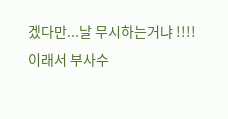겠다만...날 무시하는거냐 !!!!
이래서 부사수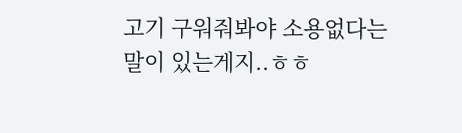고기 구워줘봐야 소용없다는 말이 있는게지..ㅎㅎ